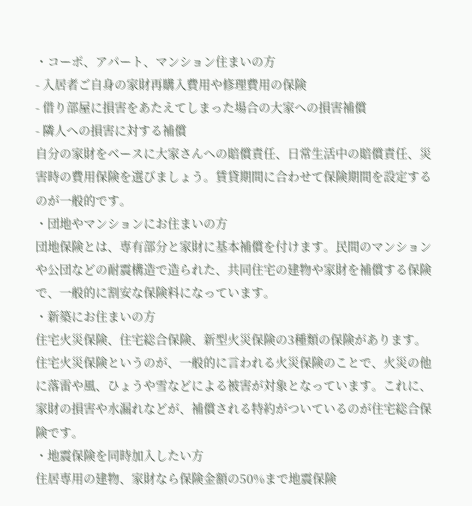・コーポ、アパート、マンション住まいの方
- 入居者ご自身の家財再購入費用や修理費用の保険
- 借り部屋に損害をあたえてしまった場合の大家への損害補償
- 隣人への損害に対する補償
自分の家財をベースに大家さんへの賠償責任、日常生活中の賠償責任、災害時の費用保険を選びましょう。賃貸期間に合わせて保険期間を設定するのが一般的です。
・団地やマンションにお住まいの方
団地保険とは、専有部分と家財に基本補償を付けます。民間のマンションや公団などの耐震構造で造られた、共同住宅の建物や家財を補償する保険で、一般的に割安な保険料になっています。
・新築にお住まいの方
住宅火災保険、住宅総合保険、新型火災保険の3種類の保険があります。住宅火災保険というのが、一般的に言われる火災保険のことで、火災の他に落雷や風、ひょうや雪などによる被害が対象となっています。これに、家財の損害や水漏れなどが、補償される特約がついているのが住宅総合保険です。
・地震保険を同時加入したい方
住居専用の建物、家財なら保険金額の50%まで地震保険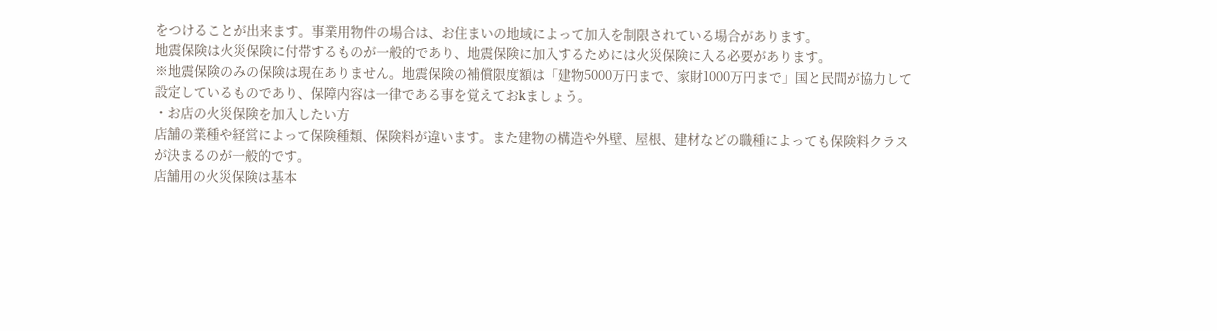をつけることが出来ます。事業用物件の場合は、お住まいの地域によって加入を制限されている場合があります。
地震保険は火災保険に付帯するものが一般的であり、地震保険に加入するためには火災保険に入る必要があります。
※地震保険のみの保険は現在ありません。地震保険の補償限度額は「建物5000万円まで、家財1000万円まで」国と民間が協力して設定しているものであり、保障内容は一律である事を覚えておkましょう。
・お店の火災保険を加入したい方
店舗の業種や経営によって保険種類、保険料が違います。また建物の構造や外壁、屋根、建材などの職種によっても保険料クラスが決まるのが一般的です。
店舗用の火災保険は基本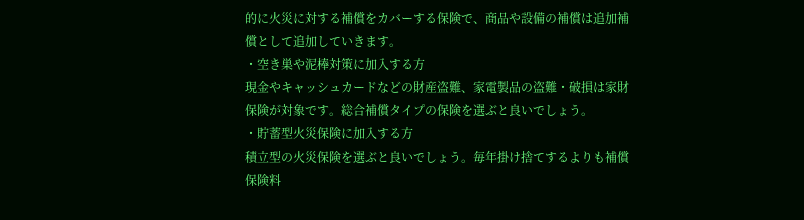的に火災に対する補償をカバーする保険で、商品や設備の補償は追加補償として追加していきます。
・空き巣や泥棒対策に加入する方
現金やキャッシュカードなどの財産盗難、家電製品の盗難・破損は家財保険が対象です。総合補償タイプの保険を選ぶと良いでしょう。
・貯蓄型火災保険に加入する方
積立型の火災保険を選ぶと良いでしょう。毎年掛け捨てするよりも補償保険料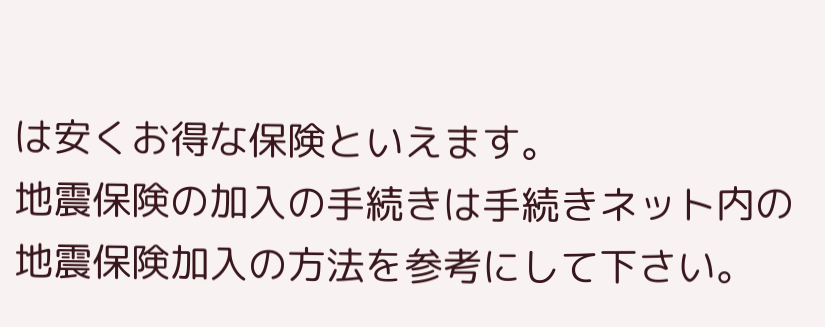は安くお得な保険といえます。
地震保険の加入の手続きは手続きネット内の地震保険加入の方法を参考にして下さい。